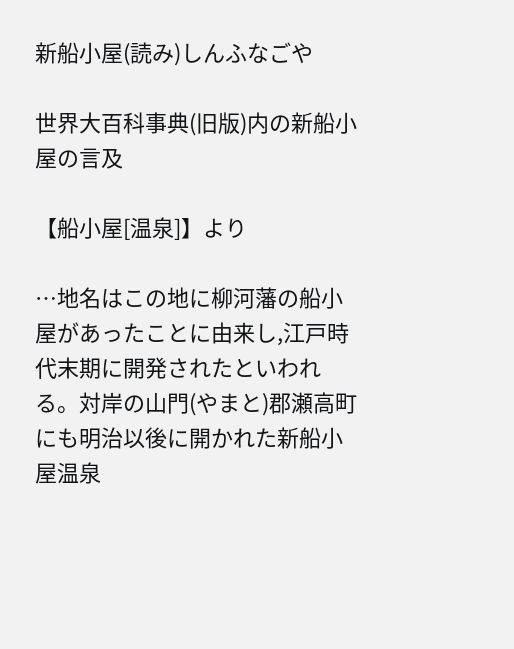新船小屋(読み)しんふなごや

世界大百科事典(旧版)内の新船小屋の言及

【船小屋[温泉]】より

…地名はこの地に柳河藩の船小屋があったことに由来し,江戸時代末期に開発されたといわれる。対岸の山門(やまと)郡瀬高町にも明治以後に開かれた新船小屋温泉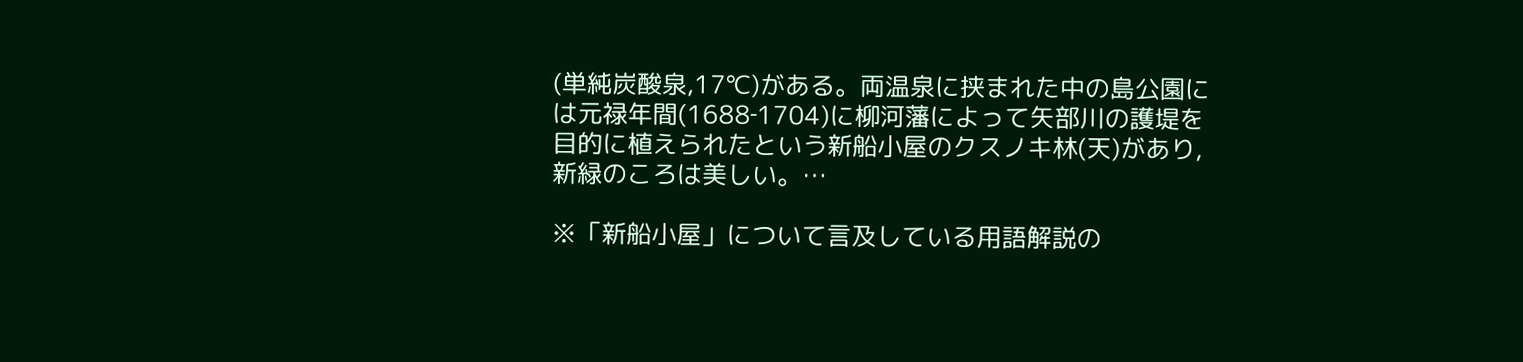(単純炭酸泉,17℃)がある。両温泉に挟まれた中の島公園には元禄年間(1688‐1704)に柳河藩によって矢部川の護堤を目的に植えられたという新船小屋のクスノキ林(天)があり,新緑のころは美しい。…

※「新船小屋」について言及している用語解説の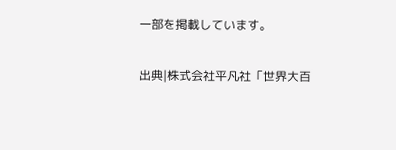一部を掲載しています。

出典|株式会社平凡社「世界大百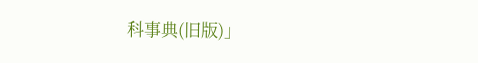科事典(旧版)」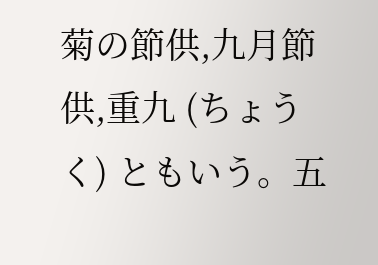菊の節供,九月節供,重九 (ちょうく) ともいう。五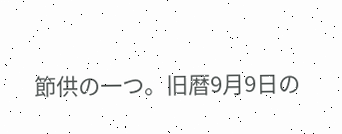節供の一つ。旧暦9月9日の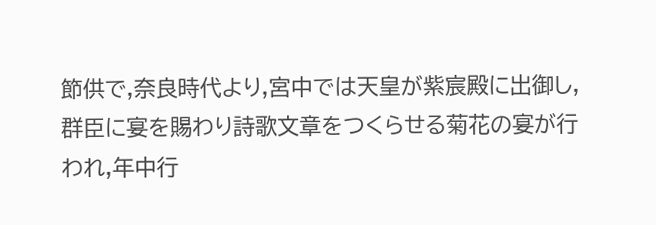節供で,奈良時代より,宮中では天皇が紫宸殿に出御し,群臣に宴を賜わり詩歌文章をつくらせる菊花の宴が行われ,年中行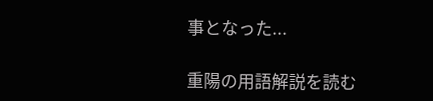事となった...

重陽の用語解説を読む